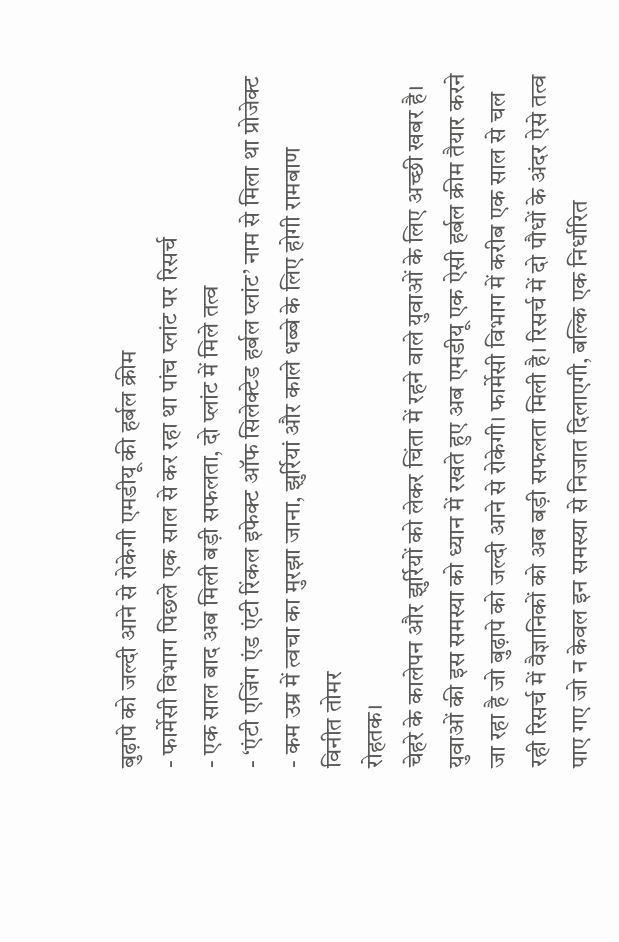बुढ़ापे को जल्दी आने से रोकेगी एमडीयू की हर्बल क्रीम
- फार्मेसी विभाग पिछले एक साल से कर रहा था पांच प्लांट पर रिसर्च
- एक साल बाद अब मिली बड़ी सफलता, दो प्लांट में मिले तत्व
- ‘एंटी एजिंग एंड एंटी रिंकल इफेक्ट ऑफ सिलेक्टेड हर्बल प्लांट’ नाम से मिला था प्रोजेक्ट
- कम उम्र में त्वचा का मुरझा जाना, झुर्रियां और काले धब्बे के लिए होगी रामबाण
विनीत तोमर
रोहतक।
चेहरे के कालेपन और झुर्रियों को लेकर चिंता में रहने वाले युवाओं के लिए अच्छी खबर है। युवाओं की इस समस्या को ध्यान में रखते हुए अब एमडीयू एक ऐसी हर्बल क्रीम तैयार करने जा रहा है जो बुढ़ापे को जल्दी आने से रोकेगी। फार्मेसी विभाग में करीब एक साल से चल रही रिसर्च में वैज्ञानिकों को अब बड़ी सफलता मिली है। रिसर्च में दो पौधों के अंदर ऐसे तत्व पाए गए जो न केवल इन समस्या से निजात दिलाएगी, बल्कि एक निर्धारित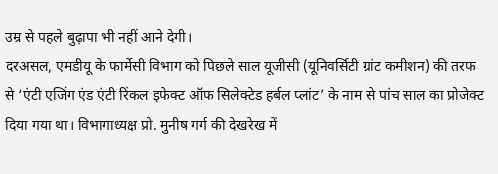उम्र से पहले बुढ़ापा भी नहीं आने देगी।
दरअसल, एमडीयू के फार्मेसी विभाग को पिछले साल यूजीसी (यूनिवर्सिटी ग्रांट कमीशन) की तरफ से ‘एंटी एजिंग एंड एंटी रिंकल इफेक्ट ऑफ सिलेक्टेड हर्बल प्लांट’ के नाम से पांच साल का प्रोजेक्ट दिया गया था। विभागाध्यक्ष प्रो. मुनीष गर्ग की देखरेख में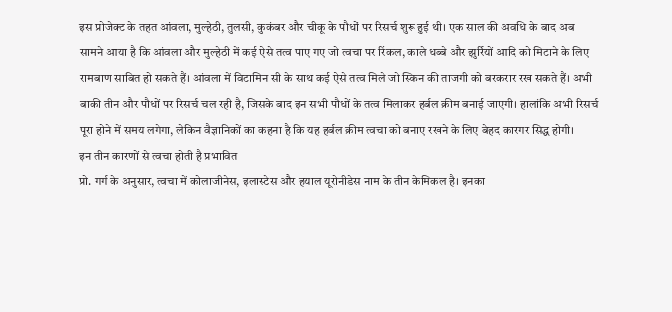इस प्रोजेक्ट के तहत आंवला, मुल्हेठी, तुलसी, कुकंबर और चीकू के पौधों पर रिसर्च शुरू हुई थी। एक साल की अवधि के बाद अब सामने आया है कि आंवला और मुल्हेठी में कई ऐसे तत्व पाए गए जो त्वचा पर रिंकल, काले धब्बे और झुर्रियों आदि को मिटाने के लिए रामबाण साबित हो सकते हैं। आंवला में विटामिन सी के साथ कई ऐसे तत्व मिले जो स्किन की ताजगी को बरकरार रख सकते हैं। अभी बाकी तीन और पौधों पर रिसर्च चल रही है, जिसके बाद इन सभी पौधों के तत्व मिलाकर हर्बल क्रीम बनाई जाएगी। हालांकि अभी रिसर्च पूरा होने में समय लगेगा, लेकिन वैज्ञानिकों का कहना है कि यह हर्बल क्रीम त्वचा को बनाए रखने के लिए बेहद कारगर सिद्ध होगी।
इन तीन कारणों से त्वचा होती है प्रभावित
प्रो. गर्ग के अनुसार, त्वचा में कोलाजीनेस, इलास्टेस और हयाल यूरोनीडेस नाम के तीन केमिकल है। इनका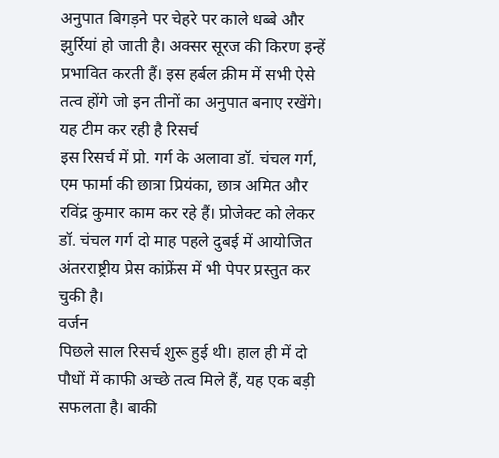अनुपात बिगड़ने पर चेहरे पर काले धब्बे और झुर्रियां हो जाती है। अक्सर सूरज की किरण इन्हें प्रभावित करती हैं। इस हर्बल क्रीम में सभी ऐसे तत्व होंगे जो इन तीनों का अनुपात बनाए रखेंगे।
यह टीम कर रही है रिसर्च
इस रिसर्च में प्रो. गर्ग के अलावा डॉ. चंचल गर्ग, एम फार्मा की छात्रा प्रियंका, छात्र अमित और रविंद्र कुमार काम कर रहे हैं। प्रोजेक्ट को लेकर डॉ. चंचल गर्ग दो माह पहले दुबई में आयोजित अंतरराष्ट्रीय प्रेस कांफ्रेंस में भी पेपर प्रस्तुत कर चुकी है।
वर्जन
पिछले साल रिसर्च शुरू हुई थी। हाल ही में दो पौधों में काफी अच्छे तत्व मिले हैं, यह एक बड़ी सफलता है। बाकी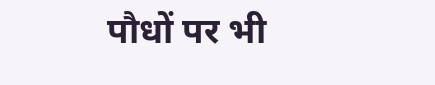पौधों पर भी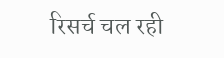रिसर्च चल रही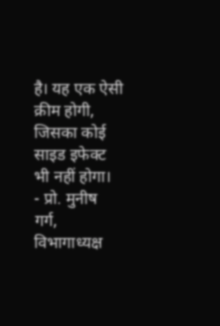है। यह एक ऐसी क्रीम होगी, जिसका कोई साइड इफेक्ट भी नहीं होगा।
- प्रो. मुनीष गर्ग, विभागाध्यक्ष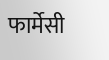फार्मेसी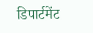डिपार्टमेंट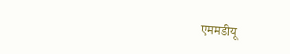एममडीयू